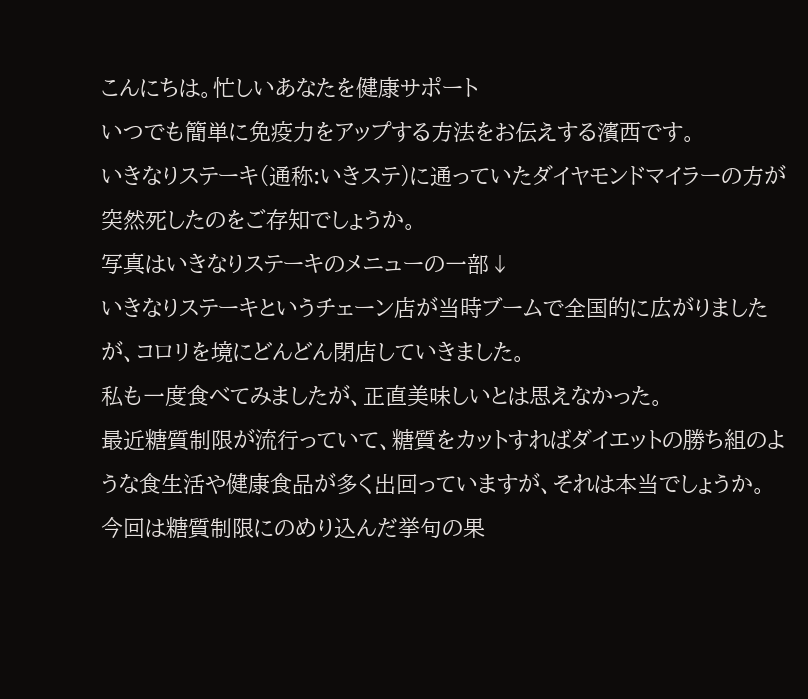こんにちは。忙しいあなたを健康サポート
いつでも簡単に免疫力をアップする方法をお伝えする濱西です。
いきなりステーキ(通称:いきステ)に通っていたダイヤモンドマイラーの方が突然死したのをご存知でしょうか。
写真はいきなりステーキのメニューの一部↓
いきなりステーキというチェーン店が当時ブームで全国的に広がりましたが、コロリを境にどんどん閉店していきました。
私も一度食べてみましたが、正直美味しいとは思えなかった。
最近糖質制限が流行っていて、糖質をカットすればダイエットの勝ち組のような食生活や健康食品が多く出回っていますが、それは本当でしょうか。
今回は糖質制限にのめり込んだ挙句の果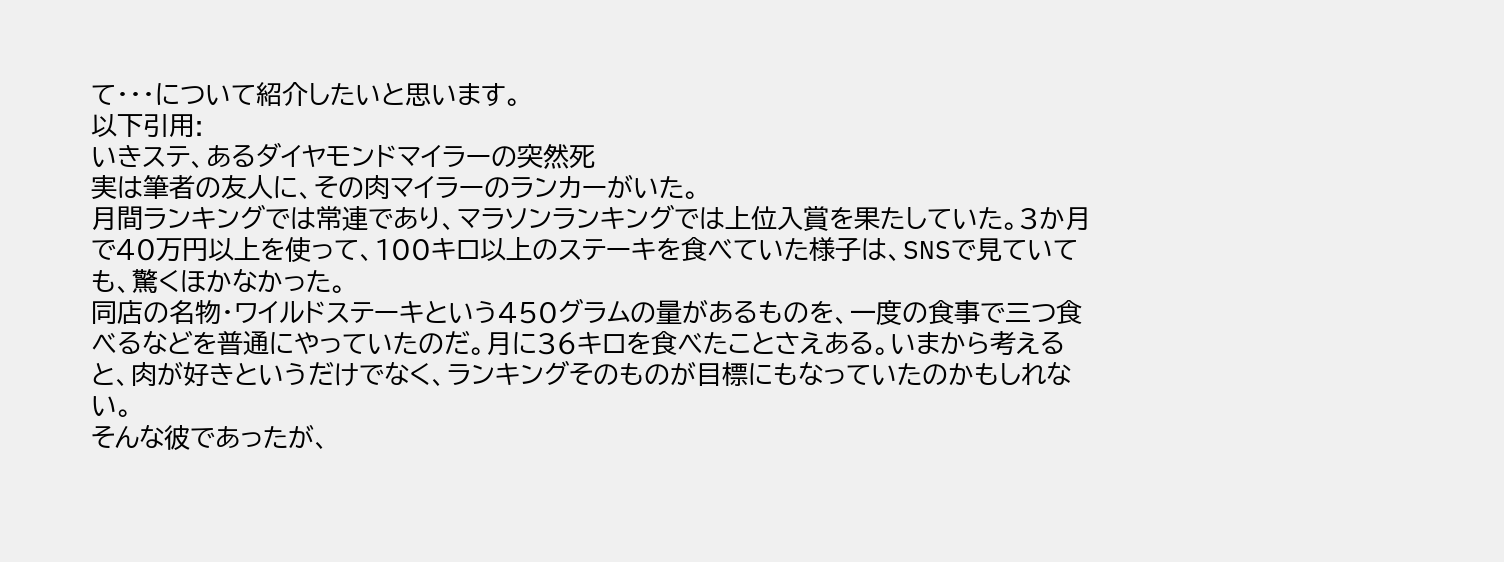て・・・について紹介したいと思います。
以下引用:
いきステ、あるダイヤモンドマイラーの突然死
実は筆者の友人に、その肉マイラーのランカーがいた。
月間ランキングでは常連であり、マラソンランキングでは上位入賞を果たしていた。3か月で40万円以上を使って、100キロ以上のステーキを食べていた様子は、SNSで見ていても、驚くほかなかった。
同店の名物・ワイルドステーキという450グラムの量があるものを、一度の食事で三つ食べるなどを普通にやっていたのだ。月に36キロを食べたことさえある。いまから考えると、肉が好きというだけでなく、ランキングそのものが目標にもなっていたのかもしれない。
そんな彼であったが、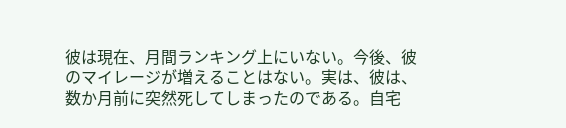彼は現在、月間ランキング上にいない。今後、彼のマイレージが増えることはない。実は、彼は、数か月前に突然死してしまったのである。自宅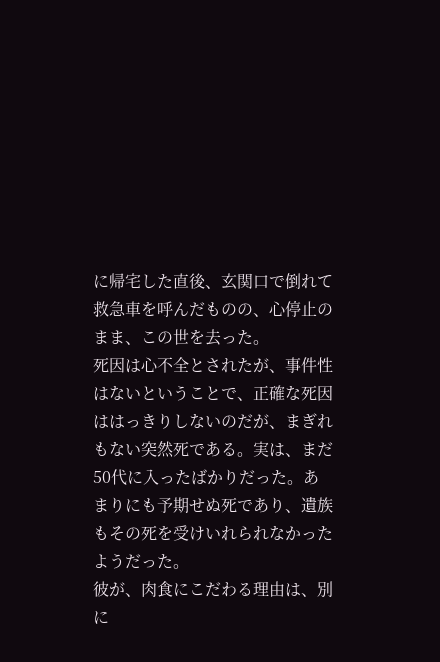に帰宅した直後、玄関口で倒れて救急車を呼んだものの、心停止のまま、この世を去った。
死因は心不全とされたが、事件性はないということで、正確な死因ははっきりしないのだが、まぎれもない突然死である。実は、まだ50代に入ったばかりだった。あまりにも予期せぬ死であり、遺族もその死を受けいれられなかったようだった。
彼が、肉食にこだわる理由は、別に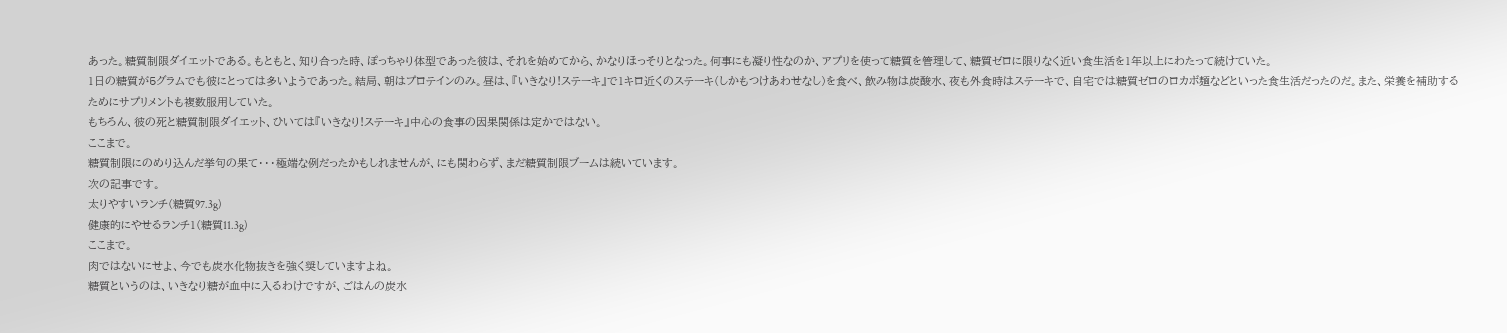あった。糖質制限ダイエットである。もともと、知り合った時、ぽっちゃり体型であった彼は、それを始めてから、かなりほっそりとなった。何事にも凝り性なのか、アプリを使って糖質を管理して、糖質ゼロに限りなく近い食生活を1年以上にわたって続けていた。
1日の糖質が5グラムでも彼にとっては多いようであった。結局、朝はプロテインのみ。昼は、『いきなり!ステーキ』で1キロ近くのステーキ(しかもつけあわせなし)を食べ、飲み物は炭酸水、夜も外食時はステーキで、自宅では糖質ゼロのロカボ麺などといった食生活だったのだ。また、栄養を補助するためにサプリメントも複数服用していた。
もちろん、彼の死と糖質制限ダイエット、ひいては『いきなり!ステーキ』中心の食事の因果関係は定かではない。
ここまで。
糖質制限にのめり込んだ挙句の果て・・・極端な例だったかもしれませんが、にも関わらず、まだ糖質制限ブームは続いています。
次の記事です。
太りやすいランチ(糖質97.3g)
健康的にやせるランチ1(糖質11.3g)
ここまで。
肉ではないにせよ、今でも炭水化物抜きを強く奨していますよね。
糖質というのは、いきなり糖が血中に入るわけですが、ごはんの炭水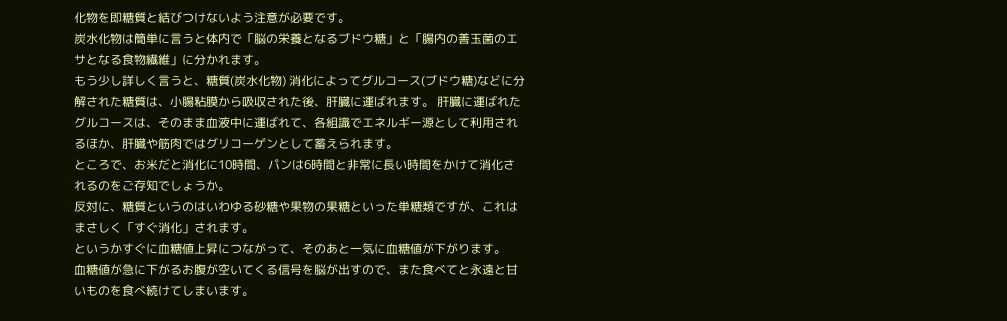化物を即糖質と結びつけないよう注意が必要です。
炭水化物は簡単に言うと体内で「脳の栄養となるブドウ糖」と「腸内の善玉菌のエサとなる食物繊維」に分かれます。
もう少し詳しく言うと、糖質(炭水化物) 消化によってグルコース(ブドウ糖)などに分解された糖質は、小腸粘膜から吸収された後、肝臓に運ばれます。 肝臓に運ばれたグルコースは、そのまま血液中に運ばれて、各組識でエネルギー源として利用されるほか、肝臓や筋肉ではグリコーゲンとして蓄えられます。
ところで、お米だと消化に10時間、パンは6時間と非常に長い時間をかけて消化されるのをご存知でしょうか。
反対に、糖質というのはいわゆる砂糖や果物の果糖といった単糖類ですが、これはまさしく「すぐ消化」されます。
というかすぐに血糖値上昇につながって、そのあと一気に血糖値が下がります。
血糖値が急に下がるお腹が空いてくる信号を脳が出すので、また食べてと永遠と甘いものを食べ続けてしまいます。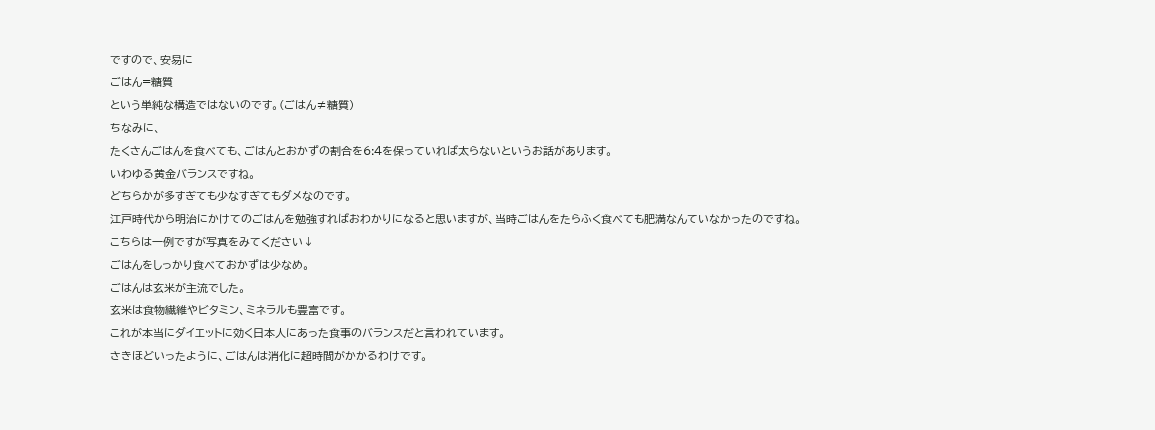ですので、安易に
ごはん=糖質
という単純な構造ではないのです。(ごはん≠糖質)
ちなみに、
たくさんごはんを食べても、ごはんとおかずの割合を6:4を保っていれば太らないというお話があります。
いわゆる黄金バランスですね。
どちらかが多すぎても少なすぎてもダメなのです。
江戸時代から明治にかけてのごはんを勉強すればおわかりになると思いますが、当時ごはんをたらふく食べても肥満なんていなかったのですね。
こちらは一例ですが写真をみてください↓
ごはんをしっかり食べておかずは少なめ。
ごはんは玄米が主流でした。
玄米は食物繊維やビタミン、ミネラルも豊富です。
これが本当にダイエットに効く日本人にあった食事のバランスだと言われています。
さきほどいったように、ごはんは消化に超時間がかかるわけです。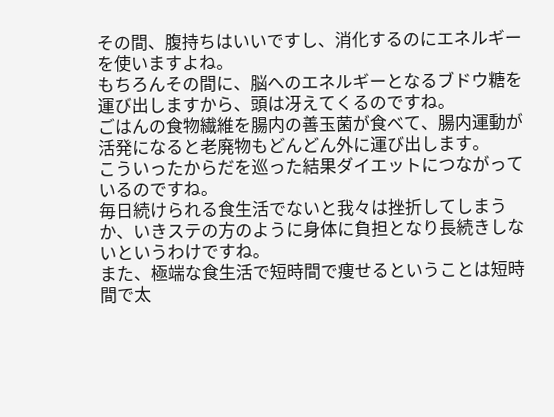その間、腹持ちはいいですし、消化するのにエネルギーを使いますよね。
もちろんその間に、脳へのエネルギーとなるブドウ糖を運び出しますから、頭は冴えてくるのですね。
ごはんの食物繊維を腸内の善玉菌が食べて、腸内運動が活発になると老廃物もどんどん外に運び出します。
こういったからだを巡った結果ダイエットにつながっているのですね。
毎日続けられる食生活でないと我々は挫折してしまうか、いきステの方のように身体に負担となり長続きしないというわけですね。
また、極端な食生活で短時間で痩せるということは短時間で太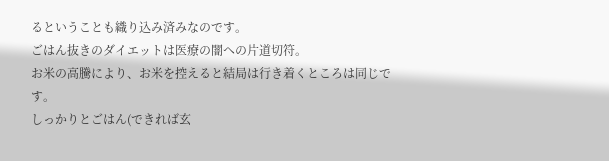るということも織り込み済みなのです。
ごはん抜きのダイエットは医療の闇への片道切符。
お米の高騰により、お米を控えると結局は行き着くところは同じです。
しっかりとごはん(できれば玄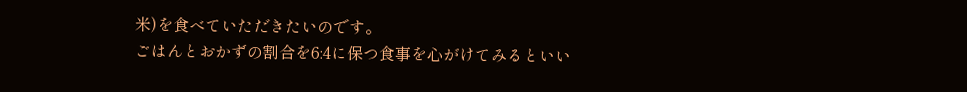米)を食べていただきたいのです。
ごはんとおかずの割合を6:4に保つ食事を心がけてみるといい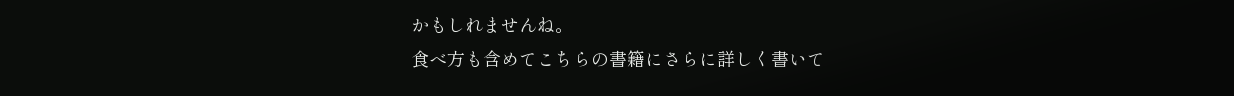かもしれませんね。
食べ方も含めてこちらの書籍にさらに詳しく書いて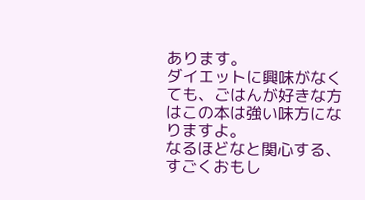あります。
ダイエットに興味がなくても、ごはんが好きな方はこの本は強い味方になりますよ。
なるほどなと関心する、すごくおもし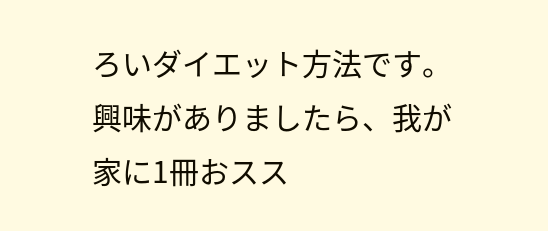ろいダイエット方法です。
興味がありましたら、我が家に1冊おスス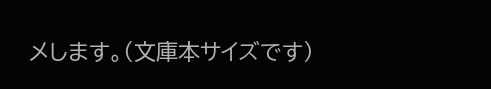メします。(文庫本サイズです)